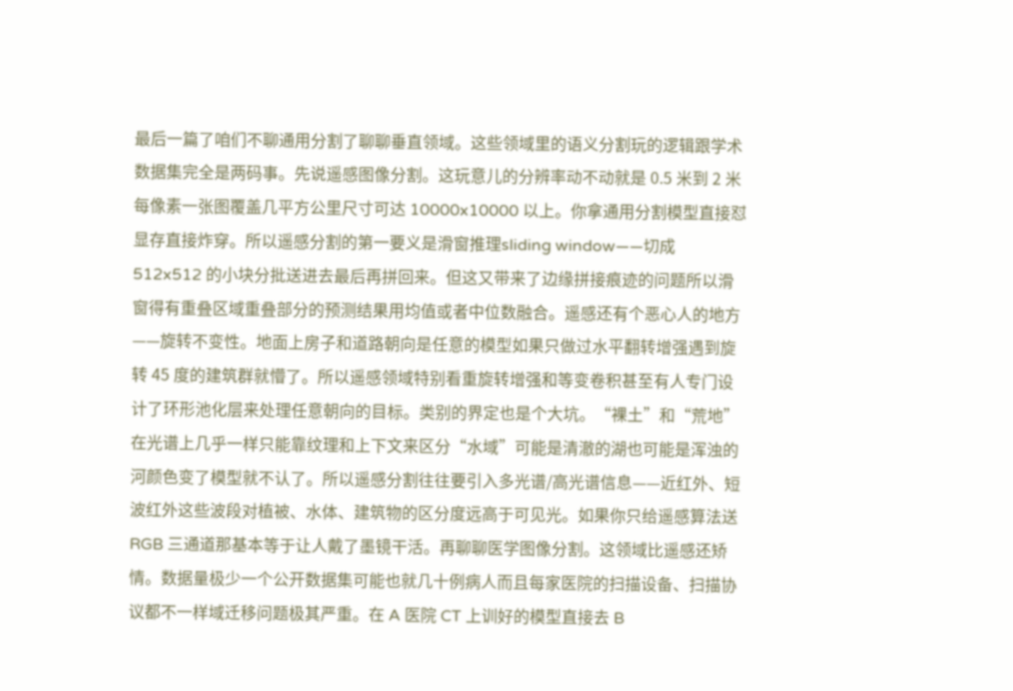最后一篇了咱们不聊通用分割了聊聊垂直领域。这些领域里的语义分割玩的逻辑跟学术数据集完全是两码事。先说遥感图像分割。这玩意儿的分辨率动不动就是 0.5 米到 2 米每像素一张图覆盖几平方公里尺寸可达 10000x10000 以上。你拿通用分割模型直接怼显存直接炸穿。所以遥感分割的第一要义是滑窗推理sliding window——切成 512x512 的小块分批送进去最后再拼回来。但这又带来了边缘拼接痕迹的问题所以滑窗得有重叠区域重叠部分的预测结果用均值或者中位数融合。遥感还有个恶心人的地方——旋转不变性。地面上房子和道路朝向是任意的模型如果只做过水平翻转增强遇到旋转 45 度的建筑群就懵了。所以遥感领域特别看重旋转增强和等变卷积甚至有人专门设计了环形池化层来处理任意朝向的目标。类别的界定也是个大坑。“裸土”和“荒地”在光谱上几乎一样只能靠纹理和上下文来区分“水域”可能是清澈的湖也可能是浑浊的河颜色变了模型就不认了。所以遥感分割往往要引入多光谱/高光谱信息——近红外、短波红外这些波段对植被、水体、建筑物的区分度远高于可见光。如果你只给遥感算法送 RGB 三通道那基本等于让人戴了墨镜干活。再聊聊医学图像分割。这领域比遥感还矫情。数据量极少一个公开数据集可能也就几十例病人而且每家医院的扫描设备、扫描协议都不一样域迁移问题极其严重。在 A 医院 CT 上训好的模型直接去 B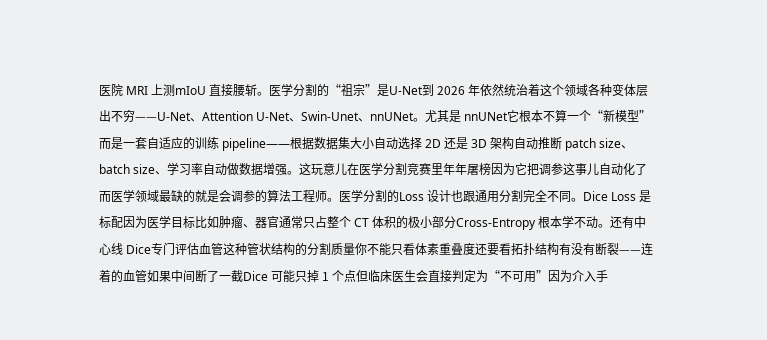医院 MRI 上测mIoU 直接腰斩。医学分割的“祖宗”是U-Net到 2026 年依然统治着这个领域各种变体层出不穷——U-Net、Attention U-Net、Swin-Unet、nnUNet。尤其是 nnUNet它根本不算一个“新模型”而是一套自适应的训练 pipeline——根据数据集大小自动选择 2D 还是 3D 架构自动推断 patch size、batch size、学习率自动做数据增强。这玩意儿在医学分割竞赛里年年屠榜因为它把调参这事儿自动化了而医学领域最缺的就是会调参的算法工程师。医学分割的Loss 设计也跟通用分割完全不同。Dice Loss 是标配因为医学目标比如肿瘤、器官通常只占整个 CT 体积的极小部分Cross-Entropy 根本学不动。还有中心线 Dice专门评估血管这种管状结构的分割质量你不能只看体素重叠度还要看拓扑结构有没有断裂——连着的血管如果中间断了一截Dice 可能只掉 1 个点但临床医生会直接判定为“不可用”因为介入手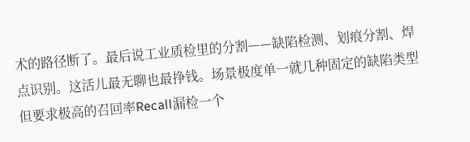术的路径断了。最后说工业质检里的分割——缺陷检测、划痕分割、焊点识别。这活儿最无聊也最挣钱。场景极度单一就几种固定的缺陷类型但要求极高的召回率Recall漏检一个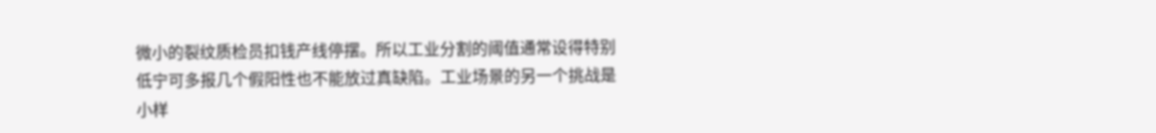微小的裂纹质检员扣钱产线停摆。所以工业分割的阈值通常设得特别低宁可多报几个假阳性也不能放过真缺陷。工业场景的另一个挑战是小样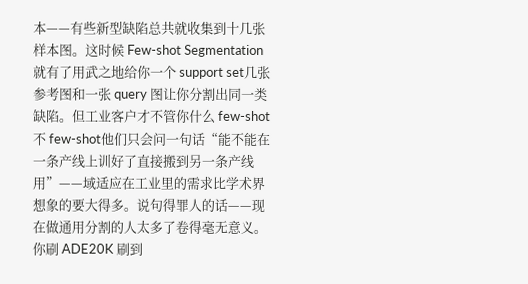本——有些新型缺陷总共就收集到十几张样本图。这时候 Few-shot Segmentation 就有了用武之地给你一个 support set几张参考图和一张 query 图让你分割出同一类缺陷。但工业客户才不管你什么 few-shot 不 few-shot他们只会问一句话“能不能在一条产线上训好了直接搬到另一条产线用”——域适应在工业里的需求比学术界想象的要大得多。说句得罪人的话——现在做通用分割的人太多了卷得毫无意义。你刷 ADE20K 刷到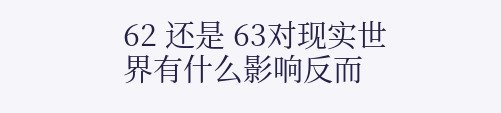62 还是 63对现实世界有什么影响反而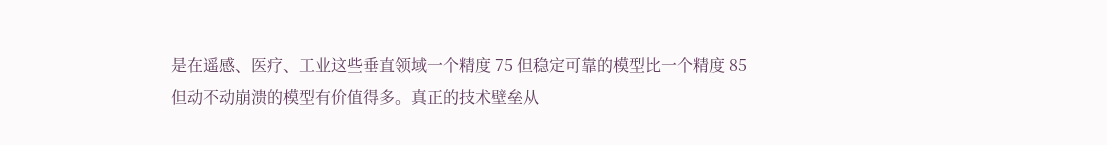是在遥感、医疗、工业这些垂直领域一个精度 75 但稳定可靠的模型比一个精度 85 但动不动崩溃的模型有价值得多。真正的技术壁垒从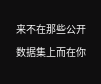来不在那些公开数据集上而在你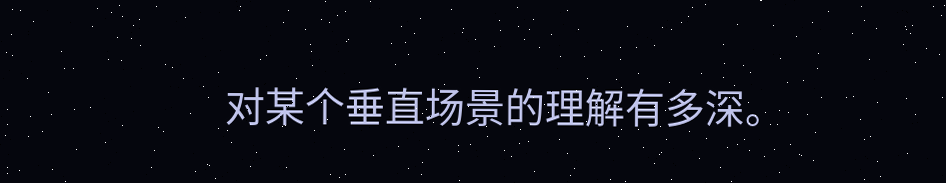对某个垂直场景的理解有多深。